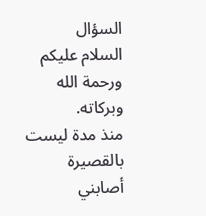السؤال
السلام عليكم ورحمة الله وبركاته.
منذ مدة ليست بالقصيرة أصابني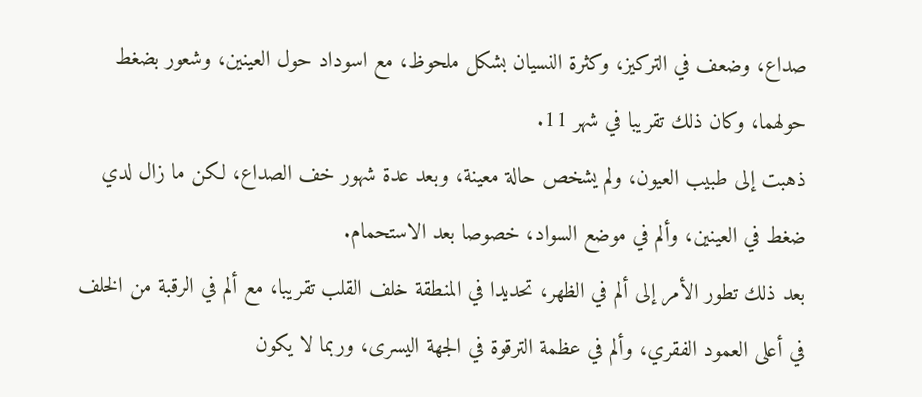صداع، وضعف في التركيز، وكثرة النسيان بشكل ملحوظ، مع اسوداد حول العينين، وشعور بضغط حولهما، وكان ذلك تقريبا في شهر 11.
ذهبت إلى طبيب العيون، ولم يشخص حالة معينة، وبعد عدة شهور خف الصداع، لكن ما زال لدي ضغط في العينين، وألم في موضع السواد، خصوصا بعد الاستحمام.
بعد ذلك تطور الأمر إلى ألم في الظهر، تحديدا في المنطقة خلف القلب تقريبا، مع ألم في الرقبة من الخلف في أعلى العمود الفقري، وألم في عظمة الترقوة في الجهة اليسرى، وربما لا يكون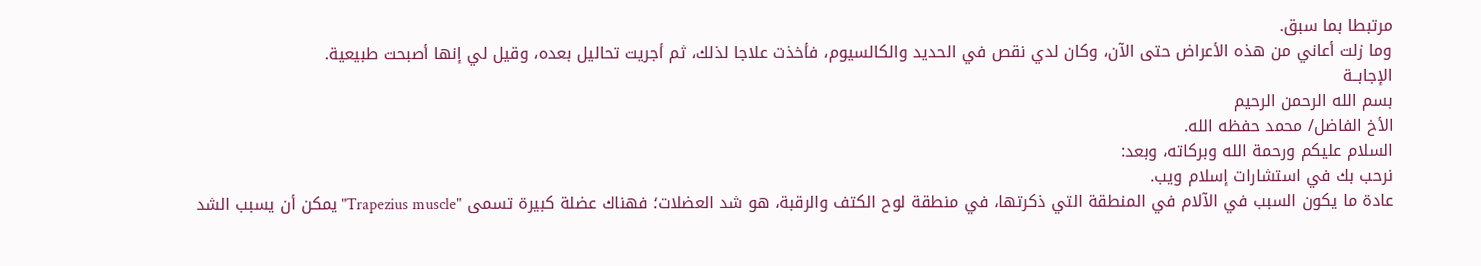مرتبطا بما سبق.
وما زلت أعاني من هذه الأعراض حتى الآن، وكان لدي نقص في الحديد والكالسيوم، فأخذت علاجا لذلك، ثم أجريت تحاليل بعده، وقيل لي إنها أصبحت طبيعية.
الإجابــة
بسم الله الرحمن الرحيم
الأخ الفاضل/ محمد حفظه الله.
السلام عليكم ورحمة الله وبركاته، وبعد:
نرحب بك في استشارات إسلام ويب.
عادة ما يكون السبب في الآلام في المنطقة التي ذكرتها، في منطقة لوح الكتف والرقبة، هو شد العضلات؛ فهناك عضلة كبيرة تسمى "Trapezius muscle" يمكن أن يسبب الشد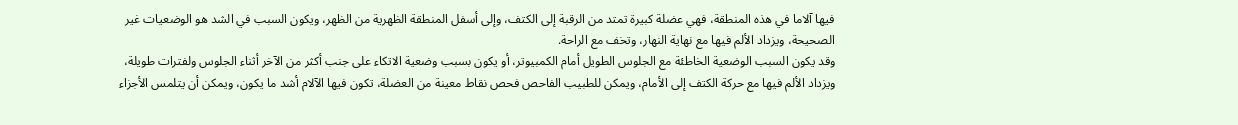فيها آلاما في هذه المنطقة، فهي عضلة كبيرة تمتد من الرقبة إلى الكتف، وإلى أسفل المنطقة الظهرية من الظهر، ويكون السبب في الشد هو الوضعيات غير الصحيحة، ويزداد الألم فيها مع نهاية النهار، وتخف مع الراحة.
وقد يكون السبب الوضعية الخاطئة مع الجلوس الطويل أمام الكمبيوتر، أو يكون بسبب وضعية الاتكاء على جنب أكثر من الآخر أثناء الجلوس ولفترات طويلة، ويزداد الألم فيها مع حركة الكتف إلى الأمام، ويمكن للطبيب الفاحص فحص نقاط معينة من العضلة، تكون فيها الآلام أشد ما يكون، ويمكن أن يتلمس الأجزاء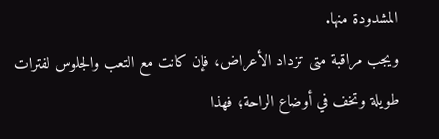المشدودة منها.
ويجب مراقبة متى تزداد الأعراض، فإن كانت مع التعب والجلوس لفترات طويلة وتخف في أوضاع الراحة؛ فهذا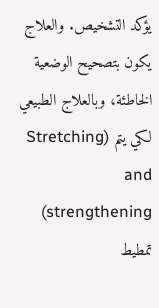يؤكد التشخيص. والعلاج يكون بتصحيح الوضعية الخاطئة، وبالعلاج الطبيعي لكي يتم (Stretching and strengthening) تمطيط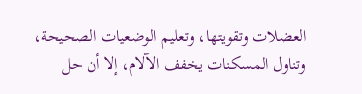العضلات وتقويتها، وتعليم الوضعيات الصحيحة، وتناول المسكنات يخفف الآلام، إلا أن حل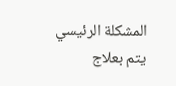المشكلة الرئيسي يتم بعلاج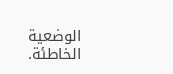الوضعية الخاطئة.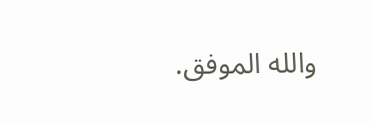والله الموفق.